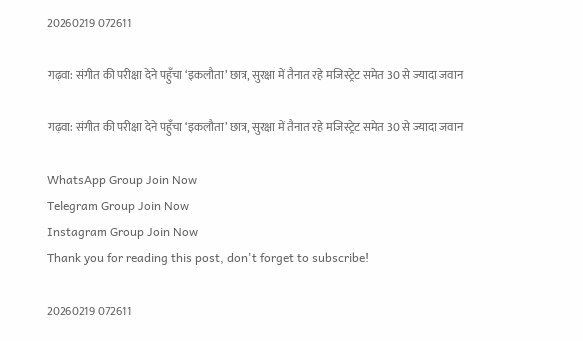20260219 072611

गढ़वा: संगीत की परीक्षा देने पहुँचा ‘इकलौता’ छात्र, सुरक्षा में तैनात रहे मजिस्ट्रेट समेत 30 से ज्यादा जवान

गढ़वा: संगीत की परीक्षा देने पहुँचा ‘इकलौता’ छात्र, सुरक्षा में तैनात रहे मजिस्ट्रेट समेत 30 से ज्यादा जवान

WhatsApp Group Join Now
Telegram Group Join Now
Instagram Group Join Now
Thank you for reading this post, don't forget to subscribe!

20260219 072611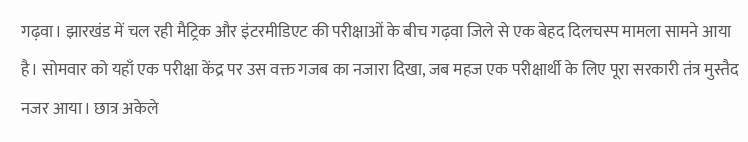गढ़वा। झारखंड में चल रही मैट्रिक और इंटरमीडिएट की परीक्षाओं के बीच गढ़वा जिले से एक बेहद दिलचस्प मामला सामने आया है। सोमवार को यहाँ एक परीक्षा केंद्र पर उस वक्त गजब का नजारा दिखा, जब महज एक परीक्षार्थी के लिए पूरा सरकारी तंत्र मुस्तैद नजर आया। छात्र अकेले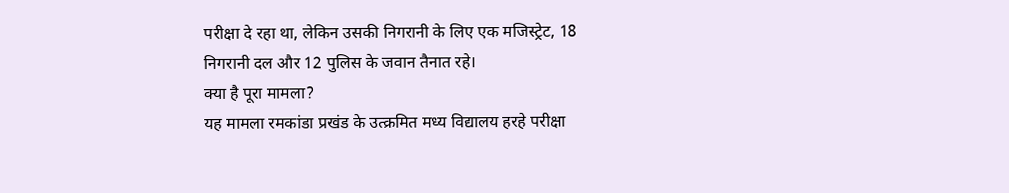परीक्षा दे रहा था, लेकिन उसकी निगरानी के लिए एक मजिस्ट्रेट, 18 निगरानी दल और 12 पुलिस के जवान तैनात रहे।
क्या है पूरा मामला?
यह मामला रमकांडा प्रखंड के उत्क्रमित मध्य विद्यालय हरहे परीक्षा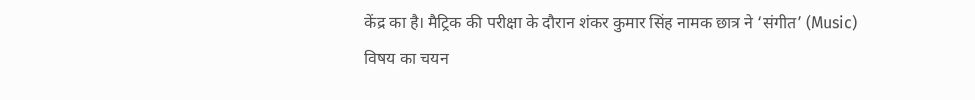केंद्र का है। मैट्रिक की परीक्षा के दौरान शंकर कुमार सिंह नामक छात्र ने ‘संगीत’ (Music) विषय का चयन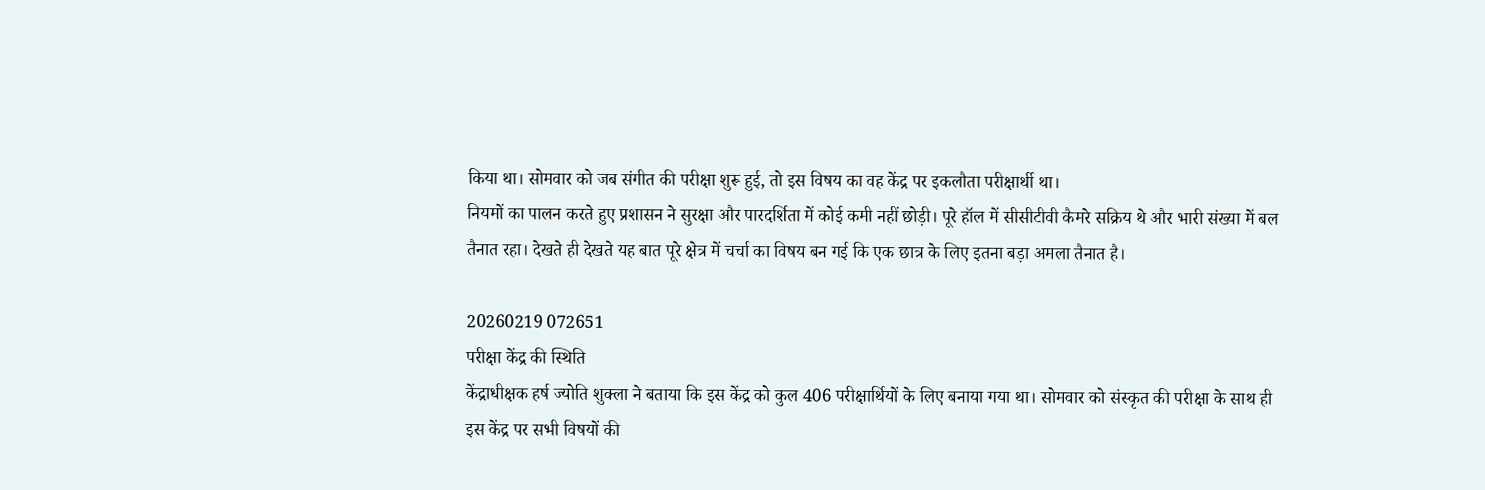किया था। सोमवार को जब संगीत की परीक्षा शुरू हुई, तो इस विषय का वह केंद्र पर इकलौता परीक्षार्थी था।
नियमों का पालन करते हुए प्रशासन ने सुरक्षा और पारदर्शिता में कोई कमी नहीं छोड़ी। पूरे हॉल में सीसीटीवी कैमरे सक्रिय थे और भारी संख्या में बल तैनात रहा। देखते ही देखते यह बात पूरे क्षेत्र में चर्चा का विषय बन गई कि एक छात्र के लिए इतना बड़ा अमला तैनात है।

20260219 072651
परीक्षा केंद्र की स्थिति
केंद्राधीक्षक हर्ष ज्योति शुक्ला ने बताया कि इस केंद्र को कुल 406 परीक्षार्थियों के लिए बनाया गया था। सोमवार को संस्कृत की परीक्षा के साथ ही इस केंद्र पर सभी विषयों की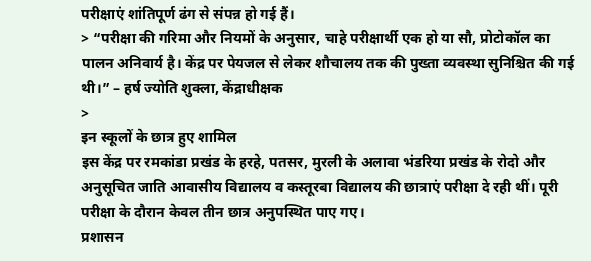परीक्षाएं शांतिपूर्ण ढंग से संपन्न हो गई हैं।
> “परीक्षा की गरिमा और नियमों के अनुसार, चाहे परीक्षार्थी एक हो या सौ, प्रोटोकॉल का पालन अनिवार्य है। केंद्र पर पेयजल से लेकर शौचालय तक की पुख्ता व्यवस्था सुनिश्चित की गई थी।” – हर्ष ज्योति शुक्ला, केंद्राधीक्षक
>
इन स्कूलों के छात्र हुए शामिल
इस केंद्र पर रमकांडा प्रखंड के हरहे, पतसर, मुरली के अलावा भंडरिया प्रखंड के रोदो और अनुसूचित जाति आवासीय विद्यालय व कस्तूरबा विद्यालय की छात्राएं परीक्षा दे रही थीं। पूरी परीक्षा के दौरान केवल तीन छात्र अनुपस्थित पाए गए।
प्रशासन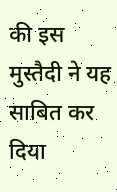की इस मुस्तैदी ने यह साबित कर दिया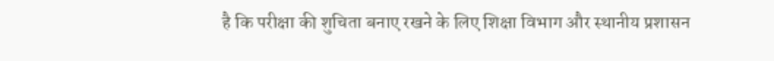है कि परीक्षा की शुचिता बनाए रखने के लिए शिक्षा विभाग और स्थानीय प्रशासन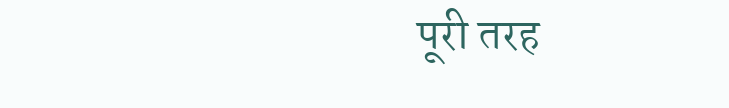पूरी तरह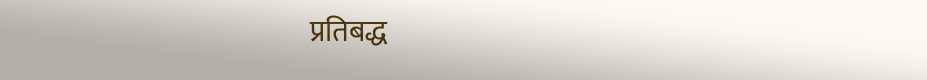प्रतिबद्ध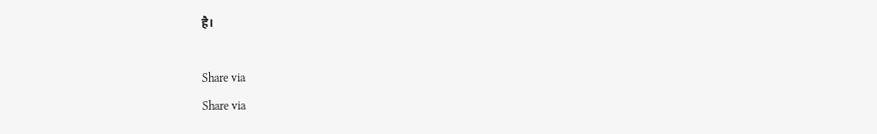है।

Share via
Share via